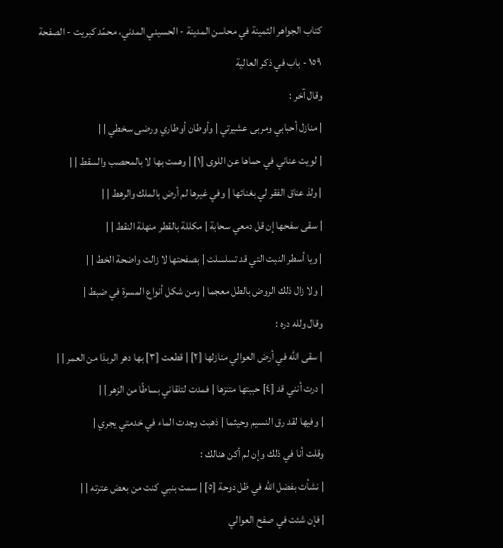كتاب الجواهر الثمينة في محاسن المدينة - الحسيني المدني، محمّد كبريت - الصفحة ١٥٩ - باب في ذكر العالية
وقال آخر :
| منازل أحبابي ومربى عشيرتي | وأوطان أوطاري ورضى سخطي | |
| لويت عناني في حماها عن اللوى [١] | وهمت بها لا بالمحصب والسقط | |
| ولذ عناق الفقر لي بغنائها | وفي غيرها لم أرض بالملك والرهط | |
| سقى سفحها إن قل دمعي سحابة | مكللة بالقطر منهلة النقط | |
| ويا أسطر النبت التي قد تسلسلت | بصفحتها لا زالت واضحة الخط | |
| ولا زال ذلك الروض بالطل معجما | ومن شكل أنواع المسرة في ضبط |
وقال ولله دره :
| سقى الله في أرض العوالي منازلها [٢] | قطعت [٣] بها دهر الربذا من العمر | |
| درت أنني قد [٤] حببتها متنزها | فمدت لتلقاني بساطّا من الزهر | |
| وفيها لقد رق النسيم وحيثما | ذهبت وجدت الماء في خدمتي يجري |
وقلت أنا في ذلك وإن لم أكن هنالك :
| نشأت بفضل الله في ظل دوحة [٥] | سمت بنبي كنت من بعض عترته | |
| فإن شئت في صفح العوالي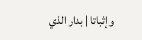وإثباتا | بدار الذي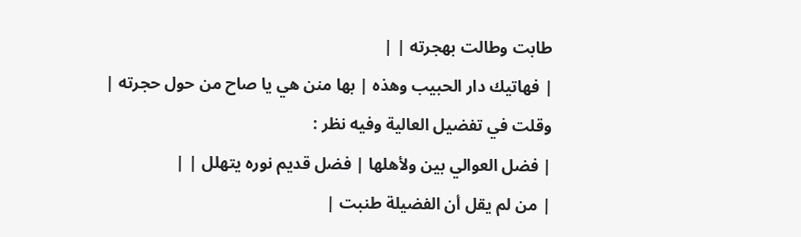طابت وطالت بهجرته | |
| فهاتيك دار الحبيب وهذه | بها منن هي يا صاح من حول حجرته |
وقلت في تفضيل العالية وفيه نظر :
| فضل العوالي بين ولأهلها | فضل قديم نوره يتهلل | |
| من لم يقل أن الفضيلة طنبت |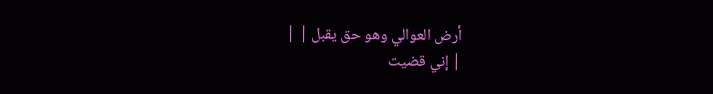أرض العوالي وهو حق يقبل | |
| إني قضيت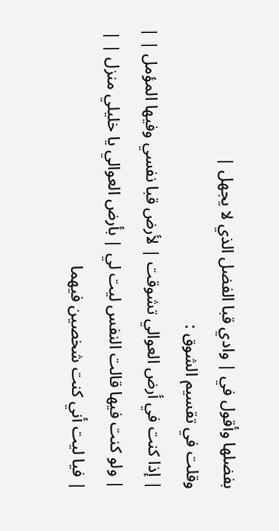بفضلها وأقول في | وادي قبا الفضل الذي لا يجهل |
وقلت في تقسيم الشوق :
| إذا كنت في أرض العوالي تشوقت | لأرض قبا نفسي وفيها المؤمل | |
| ولو كنت فيها قالت النفس ليت لي | بأرض العوالي يا خليلي منزل | |
| فيا ليت أني كنت شخصين فيهما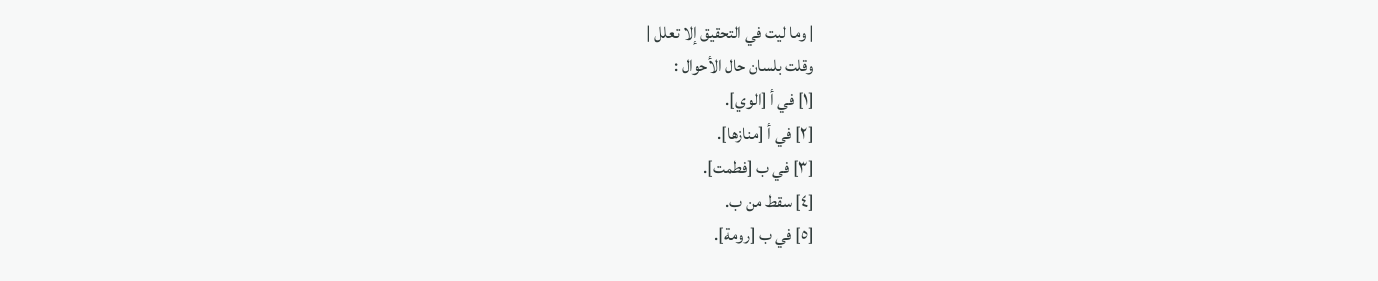| وما ليت في التحقيق إلا تعلل |
وقلت بلسان حال الأحوال :
[١] في أ [الوي].
[٢] في أ [منازها].
[٣] في ب [فطمت].
[٤] سقط من ب.
[٥] في ب [رومة].